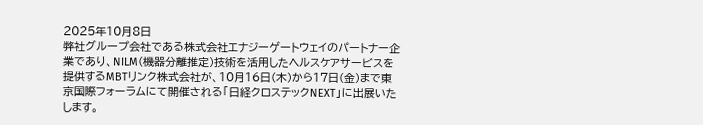2025年10月8日
弊社グループ会社である株式会社エナジーゲートウェイのパートナー企業であり、NILM(機器分離推定)技術を活用したヘルスケアサービスを提供するMBTリンク株式会社が、10月16日(木)から17日(金)まで東京国際フォーラムにて開催される「日経クロステックNEXT」に出展いたします。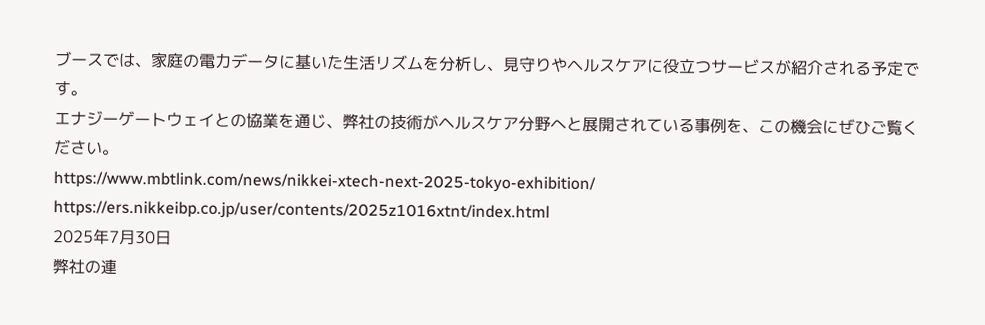ブースでは、家庭の電力データに基いた生活リズムを分析し、見守りやヘルスケアに役立つサービスが紹介される予定です。
エナジーゲートウェイとの協業を通じ、弊社の技術がヘルスケア分野へと展開されている事例を、この機会にぜひご覧ください。
https://www.mbtlink.com/news/nikkei-xtech-next-2025-tokyo-exhibition/
https://ers.nikkeibp.co.jp/user/contents/2025z1016xtnt/index.html
2025年7月30日
弊社の連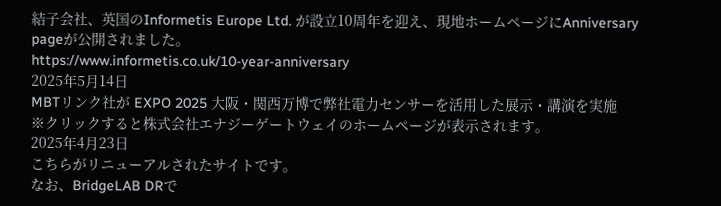結子会社、英国のInformetis Europe Ltd. が設立10周年を迎え、現地ホームページにAnniversary pageが公開されました。
https://www.informetis.co.uk/10-year-anniversary
2025年5月14日
MBTリンク社が EXPO 2025 大阪・関西万博で弊社電力センサーを活用した展示・講演を実施
※クリックすると株式会社エナジーゲートウェイのホームページが表示されます。
2025年4月23日
こちらがリニューアルされたサイトです。
なお、BridgeLAB DRで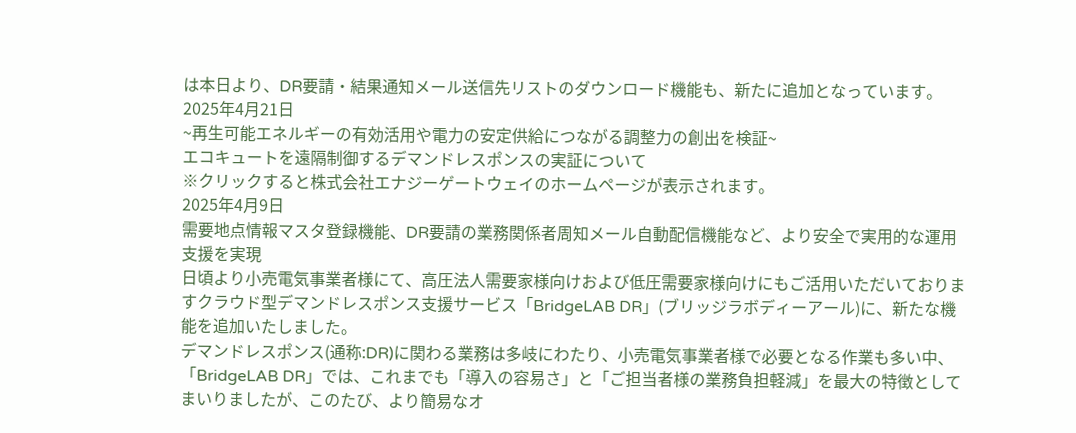は本日より、DR要請・結果通知メール送信先リストのダウンロード機能も、新たに追加となっています。
2025年4月21日
~再生可能エネルギーの有効活用や電力の安定供給につながる調整力の創出を検証~
エコキュートを遠隔制御するデマンドレスポンスの実証について
※クリックすると株式会社エナジーゲートウェイのホームページが表示されます。
2025年4月9日
需要地点情報マスタ登録機能、DR要請の業務関係者周知メール自動配信機能など、より安全で実用的な運用支援を実現
日頃より小売電気事業者様にて、高圧法人需要家様向けおよび低圧需要家様向けにもご活用いただいておりますクラウド型デマンドレスポンス支援サービス「BridgeLAB DR」(ブリッジラボディーアール)に、新たな機能を追加いたしました。
デマンドレスポンス(通称:DR)に関わる業務は多岐にわたり、小売電気事業者様で必要となる作業も多い中、「BridgeLAB DR」では、これまでも「導入の容易さ」と「ご担当者様の業務負担軽減」を最大の特徴としてまいりましたが、このたび、より簡易なオ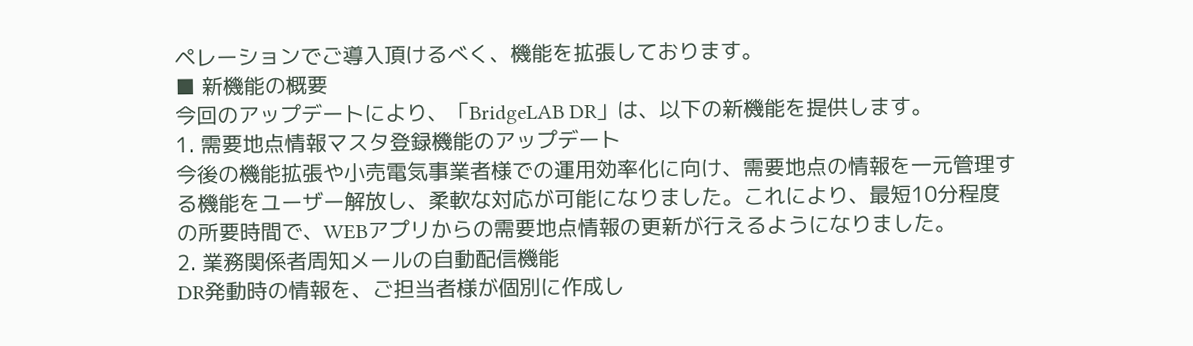ペレーションでご導入頂けるべく、機能を拡張しております。
■ 新機能の概要
今回のアップデートにより、「BridgeLAB DR」は、以下の新機能を提供します。
1. 需要地点情報マスタ登録機能のアップデート
今後の機能拡張や小売電気事業者様での運用効率化に向け、需要地点の情報を一元管理する機能をユーザー解放し、柔軟な対応が可能になりました。これにより、最短10分程度の所要時間で、WEBアプリからの需要地点情報の更新が行えるようになりました。
2. 業務関係者周知メールの自動配信機能
DR発動時の情報を、ご担当者様が個別に作成し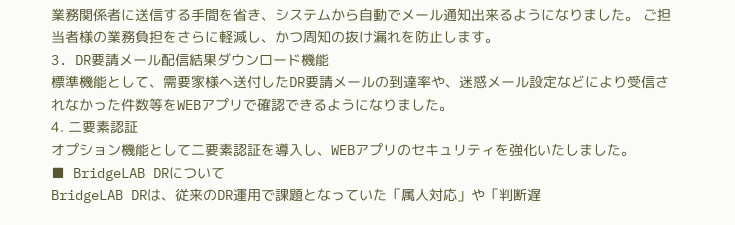業務関係者に送信する手間を省き、システムから自動でメール通知出来るようになりました。 ご担当者様の業務負担をさらに軽減し、かつ周知の抜け漏れを防止します。
3. DR要請メール配信結果ダウンロード機能
標準機能として、需要家様へ送付したDR要請メールの到達率や、迷惑メール設定などにより受信されなかった件数等をWEBアプリで確認できるようになりました。
4. 二要素認証
オプション機能として二要素認証を導入し、WEBアプリのセキュリティを強化いたしました。
■ BridgeLAB DRについて
BridgeLAB DRは、従来のDR運用で課題となっていた「属人対応」や「判断遅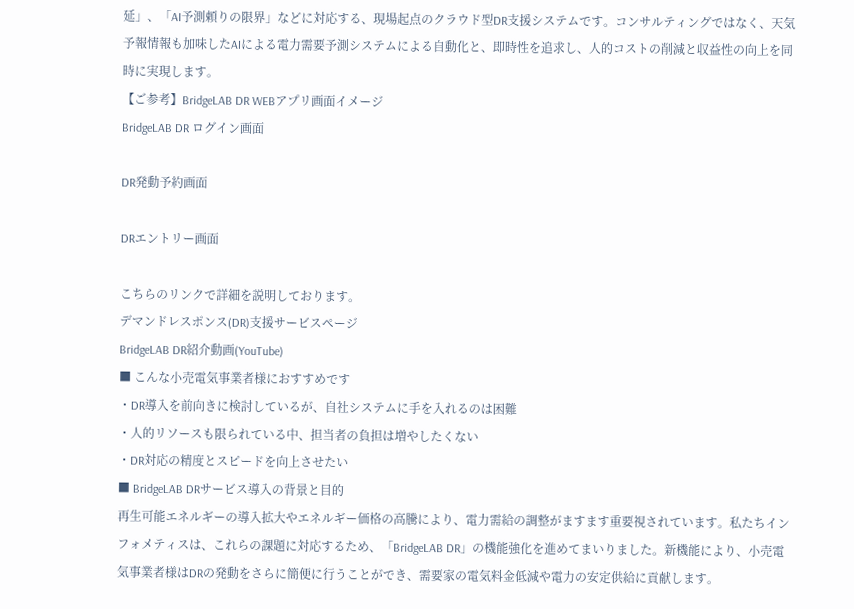延」、「AI予測頼りの限界」などに対応する、現場起点のクラウド型DR支援システムです。コンサルティングではなく、天気予報情報も加味したAIによる電力需要予測システムによる自動化と、即時性を追求し、人的コストの削減と収益性の向上を同時に実現します。
【ご参考】BridgeLAB DR WEBアプリ画面イメージ
BridgeLAB DR ログイン画面

DR発動予約画面

DRエントリー画面

こちらのリンクで詳細を説明しております。
デマンドレスポンス(DR)支援サービスページ
BridgeLAB DR紹介動画(YouTube)
■ こんな小売電気事業者様におすすめです
・DR導入を前向きに検討しているが、自社システムに手を入れるのは困難
・人的リソースも限られている中、担当者の負担は増やしたくない
・DR対応の精度とスピードを向上させたい
■ BridgeLAB DRサービス導入の背景と目的
再生可能エネルギーの導入拡大やエネルギー価格の高騰により、電力需給の調整がますます重要視されています。私たちインフォメティスは、これらの課題に対応するため、「BridgeLAB DR」の機能強化を進めてまいりました。新機能により、小売電気事業者様はDRの発動をさらに簡便に行うことができ、需要家の電気料金低減や電力の安定供給に貢献します。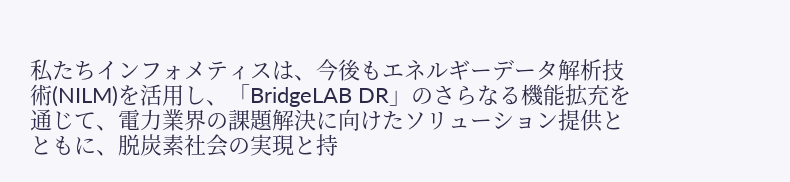私たちインフォメティスは、今後もエネルギーデータ解析技術(NILM)を活用し、「BridgeLAB DR」のさらなる機能拡充を通じて、電力業界の課題解決に向けたソリューション提供とともに、脱炭素社会の実現と持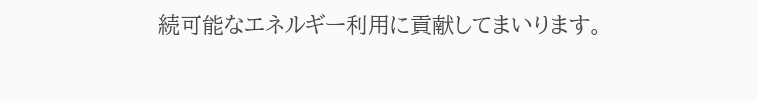続可能なエネルギー利用に貢献してまいります。